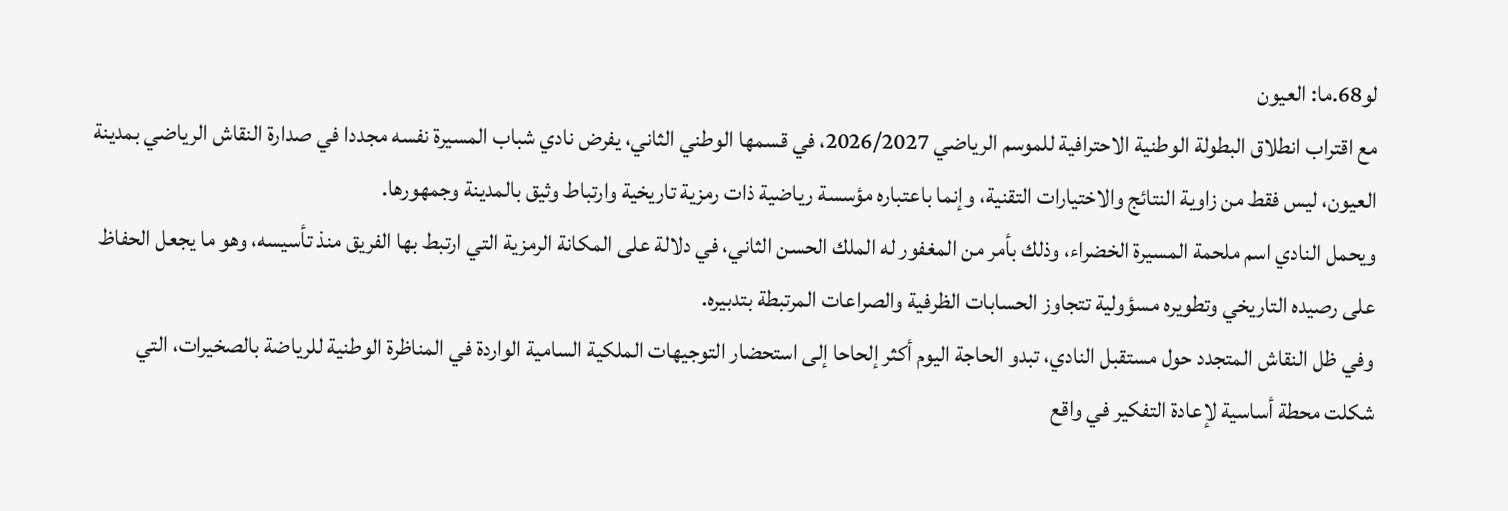لو68.ما: العيون
مع اقتراب انطلاق البطولة الوطنية الاحترافية للموسم الرياضي 2026/2027، في قسمها الوطني الثاني، يفرض نادي شباب المسيرة نفسه مجددا في صدارة النقاش الرياضي بمدينة العيون، ليس فقط من زاوية النتائج والاختيارات التقنية، وإنما باعتباره مؤسسة رياضية ذات رمزية تاريخية وارتباط وثيق بالمدينة وجمهورها.
ويحمل النادي اسم ملحمة المسيرة الخضراء، وذلك بأمر من المغفور له الملك الحسن الثاني، في دلالة على المكانة الرمزية التي ارتبط بها الفريق منذ تأسيسه، وهو ما يجعل الحفاظ على رصيده التاريخي وتطويره مسؤولية تتجاوز الحسابات الظرفية والصراعات المرتبطة بتدبيره.
وفي ظل النقاش المتجدد حول مستقبل النادي، تبدو الحاجة اليوم أكثر إلحاحا إلى استحضار التوجيهات الملكية السامية الواردة في المناظرة الوطنية للرياضة بالصخيرات، التي شكلت محطة أساسية لإعادة التفكير في واقع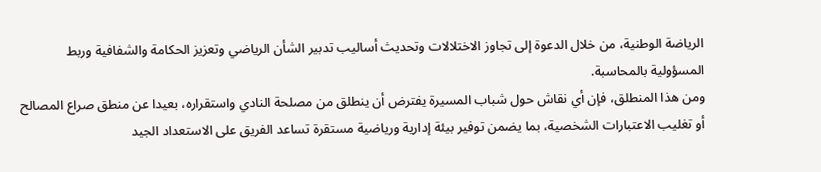الرياضة الوطنية، من خلال الدعوة إلى تجاوز الاختلالات وتحديث أساليب تدبير الشأن الرياضي وتعزيز الحكامة والشفافية وربط المسؤولية بالمحاسبة.
ومن هذا المنطلق، فإن أي نقاش حول شباب المسيرة يفترض أن ينطلق من مصلحة النادي واستقراره، بعيدا عن منطق صراع المصالح أو تغليب الاعتبارات الشخصية، بما يضمن توفير بيئة إدارية ورياضية مستقرة تساعد الفريق على الاستعداد الجيد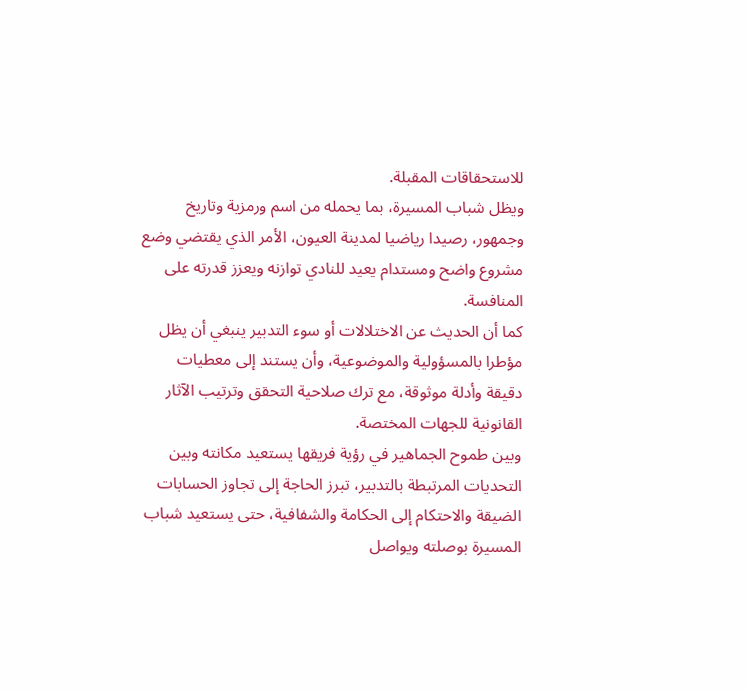للاستحقاقات المقبلة.
ويظل شباب المسيرة، بما يحمله من اسم ورمزية وتاريخ وجمهور، رصيدا رياضيا لمدينة العيون، الأمر الذي يقتضي وضع مشروع واضح ومستدام يعيد للنادي توازنه ويعزز قدرته على المنافسة.
كما أن الحديث عن الاختلالات أو سوء التدبير ينبغي أن يظل مؤطرا بالمسؤولية والموضوعية، وأن يستند إلى معطيات دقيقة وأدلة موثوقة، مع ترك صلاحية التحقق وترتيب الآثار القانونية للجهات المختصة.
وبين طموح الجماهير في رؤية فريقها يستعيد مكانته وبين التحديات المرتبطة بالتدبير، تبرز الحاجة إلى تجاوز الحسابات الضيقة والاحتكام إلى الحكامة والشفافية، حتى يستعيد شباب المسيرة بوصلته ويواصل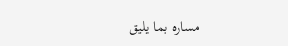مساره بما يليق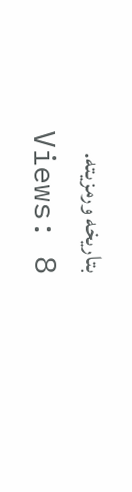بتاريخه ورمزيته.
Views: 8